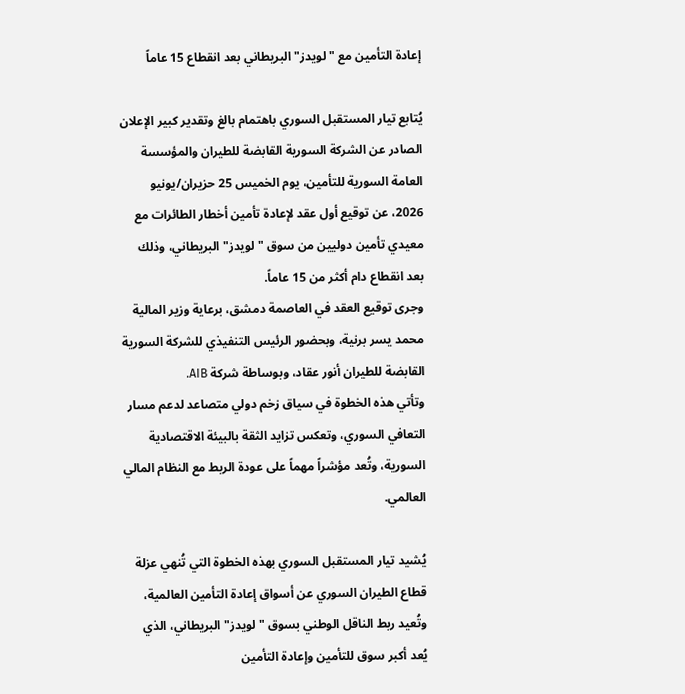إعادة التأمين مع "لويدز" البريطاني بعد انقطاع 15 عاماً

يُتابع تيار المستقبل السوري باهتمام بالغ وتقدير كبير الإعلان الصادر عن الشركة السورية القابضة للطيران والمؤسسة العامة السورية للتأمين، يوم الخميس 25 حزيران/يونيو 2026، عن توقيع أول عقد لإعادة تأمين أخطار الطائرات مع معيدي تأمين دوليين من سوق "لويدز" البريطاني، وذلك بعد انقطاع دام أكثر من 15 عاماً.
وجرى توقيع العقد في العاصمة دمشق، برعاية وزير المالية محمد يسر برنية، وبحضور الرئيس التنفيذي للشركة السورية القابضة للطيران أنور عقاد، وبوساطة شركة AIB.
وتأتي هذه الخطوة في سياق زخم دولي متصاعد لدعم مسار التعافي السوري، وتعكس تزايد الثقة بالبيئة الاقتصادية السورية، وتُعد مؤشراً مهماً على عودة الربط مع النظام المالي العالمي.

يُشيد تيار المستقبل السوري بهذه الخطوة التي تُنهي عزلة قطاع الطيران السوري عن أسواق إعادة التأمين العالمية، وتُعيد ربط الناقل الوطني بسوق "لويدز" البريطاني، الذي يُعد أكبر سوق للتأمين وإعادة التأمين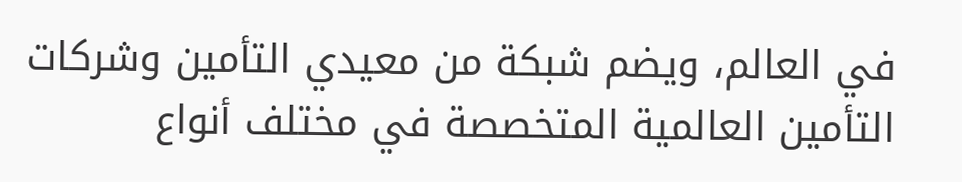في العالم، ويضم شبكة من معيدي التأمين وشركات التأمين العالمية المتخصصة في مختلف أنواع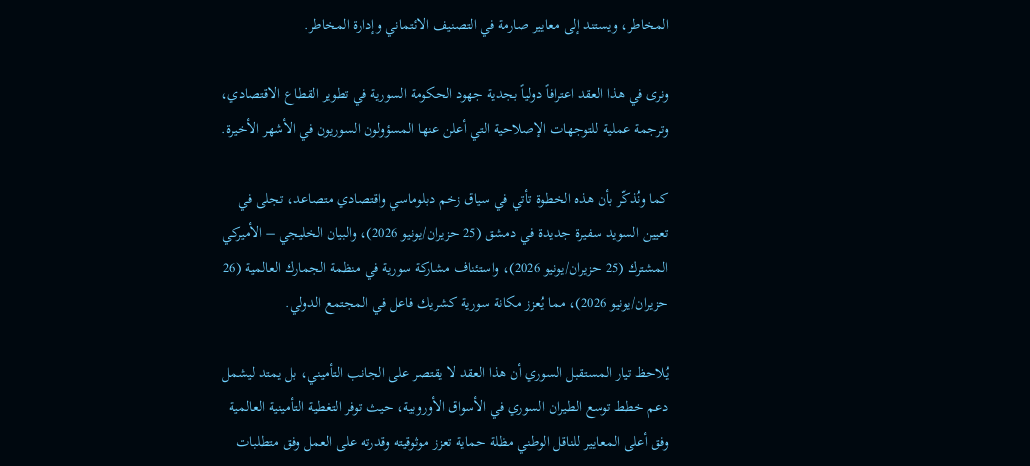المخاطر، ويستند إلى معايير صارمة في التصنيف الائتماني وإدارة المخاطر.

ونرى في هذا العقد اعترافاً دولياً بجدية جهود الحكومة السورية في تطوير القطاع الاقتصادي، وترجمة عملية للتوجهات الإصلاحية التي أعلن عنها المسؤولون السوريون في الأشهر الأخيرة.

كما ونُذكّر بأن هذه الخطوة تأتي في سياق زخم دبلوماسي واقتصادي متصاعد، تجلى في تعيين السويد سفيرة جديدة في دمشق (25 حزيران/يونيو 2026)، والبيان الخليجي – الأميركي المشترك (25 حزيران/يونيو 2026)، واستئناف مشاركة سورية في منظمة الجمارك العالمية (26 حزيران/يونيو 2026)، مما يُعزز مكانة سورية كشريك فاعل في المجتمع الدولي.

يُلاحظ تيار المستقبل السوري أن هذا العقد لا يقتصر على الجانب التأميني، بل يمتد ليشمل دعم خطط توسع الطيران السوري في الأسواق الأوروبية، حيث توفر التغطية التأمينية العالمية وفق أعلى المعايير للناقل الوطني مظلة حماية تعزز موثوقيته وقدرته على العمل وفق متطلبات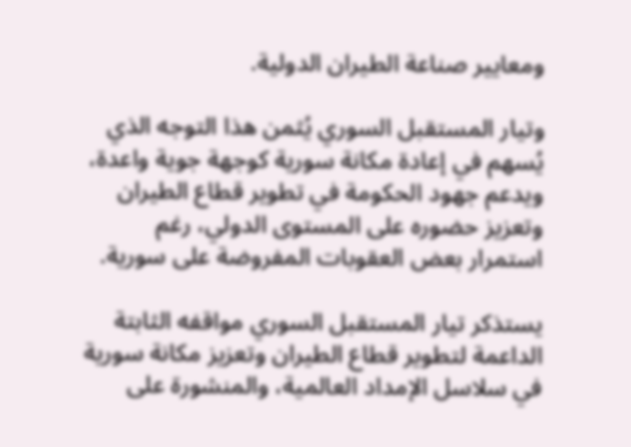ومعايير صناعة الطيران الدولية.

وتيار المستقبل السوري يُثمن هذا التوجه الذي يُسهم في إعادة مكانة سورية كوجهة جوية واعدة، ويدعم جهود الحكومة في تطوير قطاع الطيران وتعزيز حضوره على المستوى الدولي، رغم استمرار بعض العقوبات المفروضة على سورية.

يستذكر تيار المستقبل السوري مواقفه الثابتة الداعمة لتطوير قطاع الطيران وتعزيز مكانة سورية في سلاسل الإمداد العالمية، والمنشورة على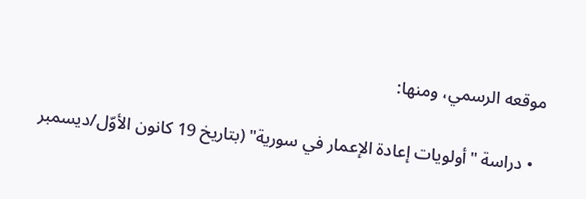موقعه الرسمي، ومنها:

  • دراسة "أولويات إعادة الإعمار في سورية" (بتاريخ 19 كانون الأوّل/ديسمبر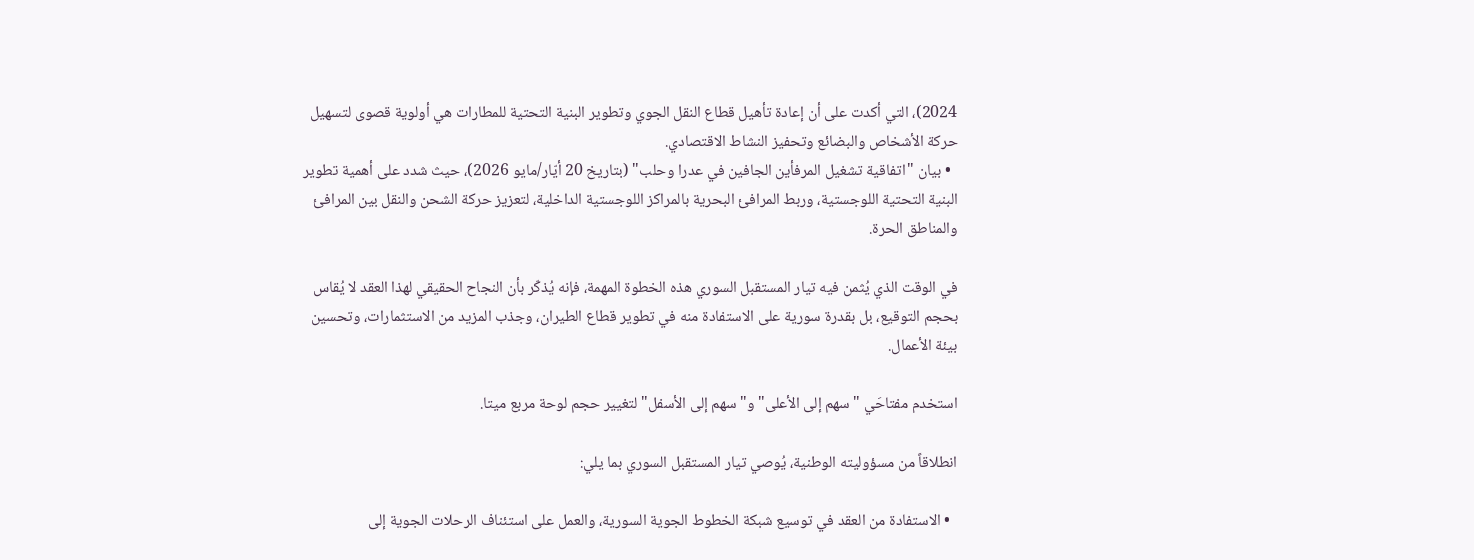2024)، التي أكدت على أن إعادة تأهيل قطاع النقل الجوي وتطوير البنية التحتية للمطارات هي أولوية قصوى لتسهيل حركة الأشخاص والبضائع وتحفيز النشاط الاقتصادي.
  • بيان "اتفاقية تشغيل المرفأين الجافين في عدرا وحلب" (بتاريخ 20 أيّار/مايو 2026)، حيث شدد على أهمية تطوير البنية التحتية اللوجستية، وربط المرافئ البحرية بالمراكز اللوجستية الداخلية، لتعزيز حركة الشحن والنقل بين المرافئ والمناطق الحرة.

في الوقت الذي يُثمن فيه تيار المستقبل السوري هذه الخطوة المهمة، فإنه يُذكّر بأن النجاح الحقيقي لهذا العقد لا يُقاس بحجم التوقيع، بل بقدرة سورية على الاستفادة منه في تطوير قطاع الطيران، وجذب المزيد من الاستثمارات، وتحسين بيئة الأعمال.

استخدم مفتاحَي "سهم إلى الأعلى" و"سهم إلى الأسفل" لتغيير حجم لوحة مربع ميتا.

انطلاقاً من مسؤوليته الوطنية، يُوصي تيار المستقبل السوري بما يلي:

  • الاستفادة من العقد في توسيع شبكة الخطوط الجوية السورية، والعمل على استئناف الرحلات الجوية إلى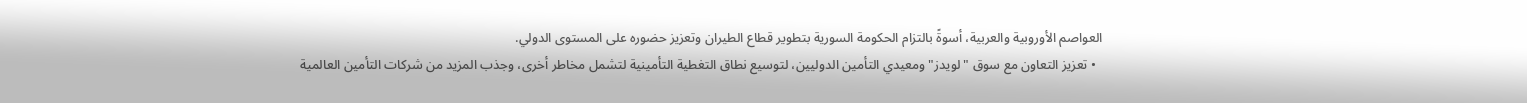العواصم الأوروبية والعربية، أسوةً بالتزام الحكومة السورية بتطوير قطاع الطيران وتعزيز حضوره على المستوى الدولي.
  • تعزيز التعاون مع سوق "لويدز" ومعيدي التأمين الدوليين، لتوسيع نطاق التغطية التأمينية لتشمل مخاطر أخرى، وجذب المزيد من شركات التأمين العالمية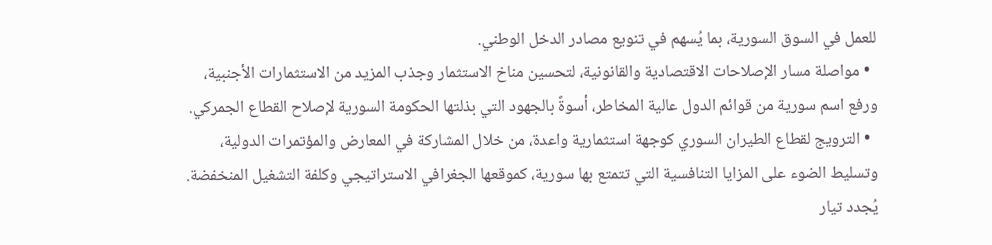للعمل في السوق السورية، بما يُسهم في تنويع مصادر الدخل الوطني.
  • مواصلة مسار الإصلاحات الاقتصادية والقانونية، لتحسين مناخ الاستثمار وجذب المزيد من الاستثمارات الأجنبية، ورفع اسم سورية من قوائم الدول عالية المخاطر، أسوةً بالجهود التي بذلتها الحكومة السورية لإصلاح القطاع الجمركي.
  • الترويج لقطاع الطيران السوري كوجهة استثمارية واعدة، من خلال المشاركة في المعارض والمؤتمرات الدولية، وتسليط الضوء على المزايا التنافسية التي تتمتع بها سورية، كموقعها الجغرافي الاستراتيجي وكلفة التشغيل المنخفضة. يُجدد تيار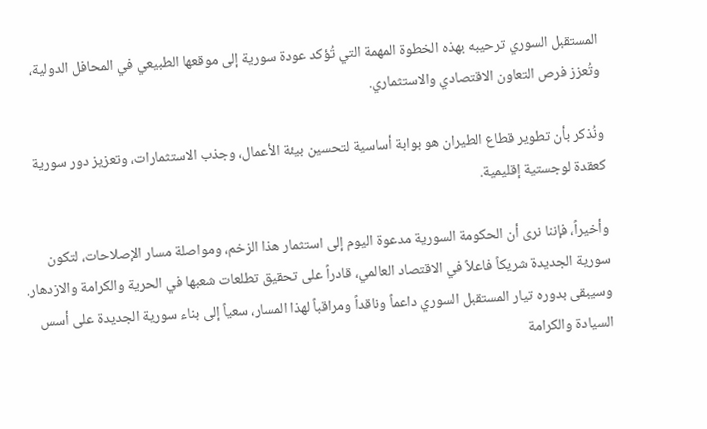المستقبل السوري ترحيبه بهذه الخطوة المهمة التي تُؤكد عودة سورية إلى موقعها الطبيعي في المحافل الدولية، وتُعزز فرص التعاون الاقتصادي والاستثماري.

ونُذكر بأن تطوير قطاع الطيران هو بوابة أساسية لتحسين بيئة الأعمال، وجذب الاستثمارات، وتعزيز دور سورية كعقدة لوجستية إقليمية.

وأخيراً، فإننا نرى أن الحكومة السورية مدعوة اليوم إلى استثمار هذا الزخم، ومواصلة مسار الإصلاحات، لتكون سورية الجديدة شريكاً فاعلاً في الاقتصاد العالمي، قادراً على تحقيق تطلعات شعبها في الحرية والكرامة والازدهار.
وسيبقى بدوره تيار المستقبل السوري داعماً وناقداً ومراقباً لهذا المسار، سعياً إلى بناء سورية الجديدة على أسس السيادة والكرامة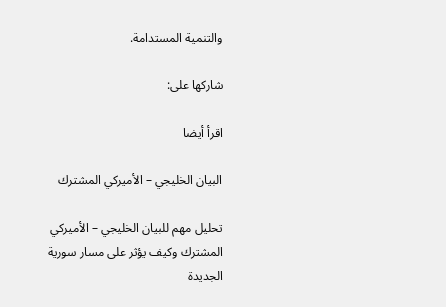والتنمية المستدامة.

شاركها على:

اقرأ أيضا

البيان الخليجي – الأميركي المشترك

تحليل مهم للبيان الخليجي – الأميركي المشترك وكيف يؤثر على مسار سورية الجديدة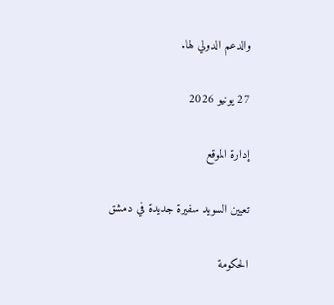والدعم الدولي لها.

27 يونيو 2026

إدارة الموقع

تعيين السويد سفيرة جديدة في دمشق

الحكومة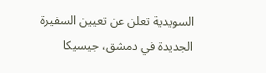السويدية تعلن عن تعيين السفيرة الجديدة في دمشق، جيسيكا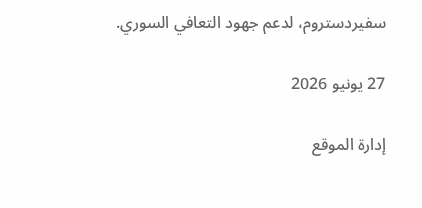سفيردستروم، لدعم جهود التعافي السوري.

27 يونيو 2026

إدارة الموقع